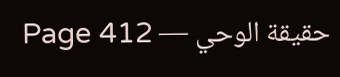حقيقة الوحي — Page 412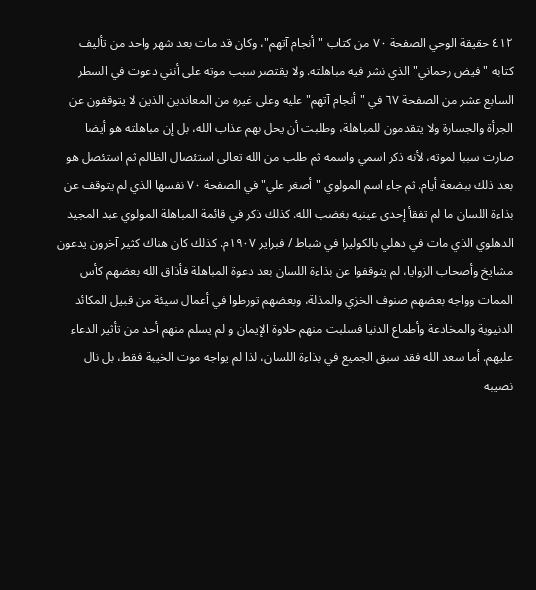٤١٢ حقيقة الوحي الصفحة ٧٠ من كتاب "أنجام آتهم"، وكان قد مات بعد شهر واحد من تأليف كتابه "فيض رحماني" الذي نشر فيه مباهلته. ولا يقتصر سبب موته على أنني دعوت في السطر السابع عشر من الصفحة ٦٧ في "أنجام آتهم" عليه وعلى غيره من المعاندين الذين لا يتوقفون عن الجرأة والجسارة ولا يتقدمون للمباهلة، وطلبت أن يحل بهم عذاب الله، بل إن مباهلته هو أيضا صارت سببا لموته، لأنه ذكر اسمي واسمه ثم طلب من الله تعالى استئصال الظالم ثم استئصل هو بعد ذلك ببضعة أيام. ثم جاء اسم المولوي "أصغر علي" في الصفحة ٧٠ نفسها الذي لم يتوقف عن بذاءة اللسان ما لم تفقأ إحدى عينيه بغضب الله. كذلك ذكر في قائمة المباهلة المولوي عبد المجيد الدهلوي الذي مات في دهلي بالكوليرا في شباط / فبراير ١٩٠٧م. كذلك كان هناك كثير آخرون يدعون مشايخ وأصحاب الزوايا، لم يتوقفوا عن بذاءة اللسان بعد دعوة المباهلة فأذاق الله بعضهم كأس الممات وواجه بعضهم صنوف الخزي والمذلة، وبعضهم تورطوا في أعمال سيئة من قبيل المكائد الدنيوية والمخادعة وأطماع الدنيا فسلبت منهم حلاوة الإيمان و لم يسلم منهم أحد من تأثير الدعاء عليهم. أما سعد الله فقد سبق الجميع في بذاءة اللسان، لذا لم يواجه موت الخيبة فقط، بل نال نصيبه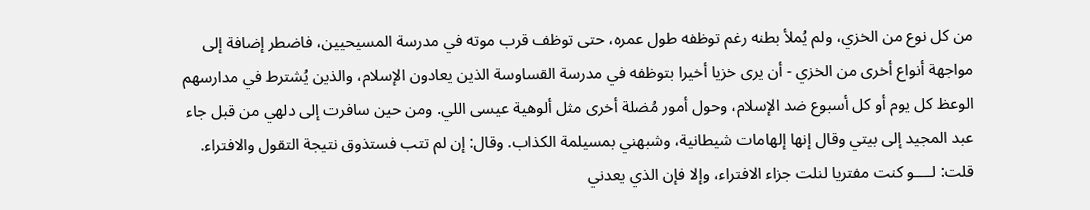من كل نوع من الخزي، ولم يُملأ بطنه رغم توظفه طول عمره، حتى توظف قرب موته في مدرسة المسيحيين، فاضطر إضافة إلى مواجهة أنواع أخرى من الخزي - أن يرى خزيا أخيرا بتوظفه في مدرسة القساوسة الذين يعادون الإسلام، والذين يُشترط في مدارسهم الوعظ كل يوم أو كل أسبوع ضد الإسلام، وحول أمور مُضلة أخرى مثل ألوهية عيسى اللي. ومن حين سافرت إلى دلهي من قبل جاء عبد المجيد إلى بيتي وقال إنها إلهامات شيطانية، وشبهني بمسيلمة الكذاب. وقال: إن لم تتب فستذوق نتيجة التقول والافتراء. قلت: لــــو كنت مفتريا لنلت جزاء الافتراء، وإلا فإن الذي يعدني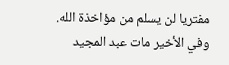مفتريا لن يسلم من مؤاخذة الله. وفي الأخير مات عبد المجيد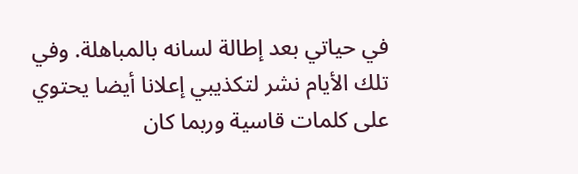في حياتي بعد إطالة لسانه بالمباهلة. وفي تلك الأيام نشر لتكذيبي إعلانا أيضا يحتوي على كلمات قاسية وربما كان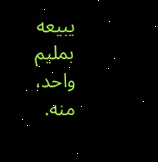يبيعه بمليم واحد، منه.